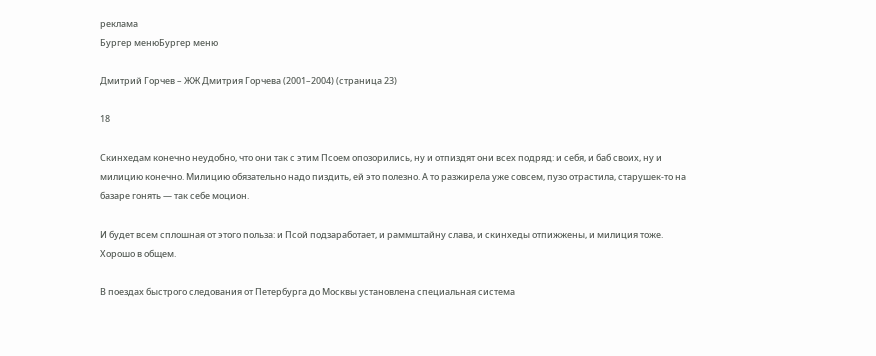реклама
Бургер менюБургер меню

Дмитрий Горчев – ЖЖ Дмитрия Горчева (2001–2004) (страница 23)

18

Скинхедам конечно неудобно, что они так с этим Псоем опозорились, ну и отпиздят они всех подряд: и себя, и баб своих, ну и милицию конечно. Милицию обязательно надо пиздить, ей это полезно. А то разжирела уже совсем, пузо отрастила, старушек-то на базаре гонять — так себе моцион.

И будет всем сплошная от этого польза: и Псой подзаработает, и раммштайну слава, и скинхеды отпижжены, и милиция тоже. Хорошо в общем.

В поездах быстрого следования от Петербурга до Москвы установлена специальная система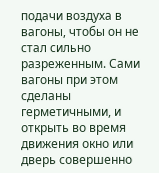подачи воздуха в вагоны, чтобы он не стал сильно разреженным. Сами вагоны при этом сделаны герметичными, и открыть во время движения окно или дверь совершенно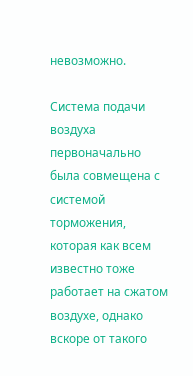невозможно.

Система подачи воздуха первоначально была совмещена с системой торможения, которая как всем известно тоже работает на сжатом воздухе, однако вскоре от такого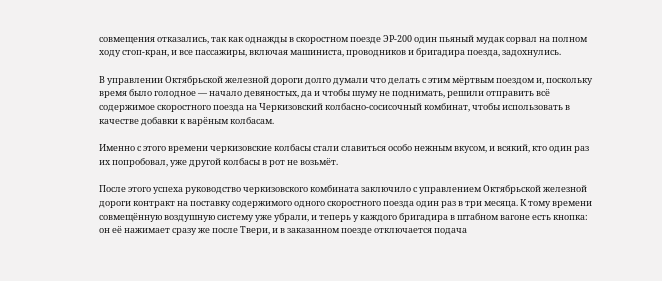совмещения отказались, так как однажды в скоростном поезде ЭР-200 один пьяный мудак сорвал на полном ходу стоп-кран, и все пассажиры, включая машиниста, проводников и бригадира поезда, задохнулись.

В управлении Октябрьской железной дороги долго думали что делать с этим мёртвым поездом и, поскольку время было голодное — начало девяностых, да и чтобы шуму не поднимать, решили отправить всё содержимое скоростного поезда на Черкизовский колбасно-сосисочный комбинат, чтобы использовать в качестве добавки к варёным колбасам.

Именно с этого времени черкизовские колбасы стали славиться особо нежным вкусом, и всякий, кто один раз их попробовал, уже другой колбасы в рот не возьмёт.

После этого успеха руководство черкизовского комбината заключило с управлением Октябрьской железной дороги контракт на поставку содержимого одного скоростного поезда один раз в три месяца. К тому времени совмещённую воздушную систему уже убрали, и теперь у каждого бригадира в штабном вагоне есть кнопка: он её нажимает сразу же после Твери, и в заказанном поезде отключается подача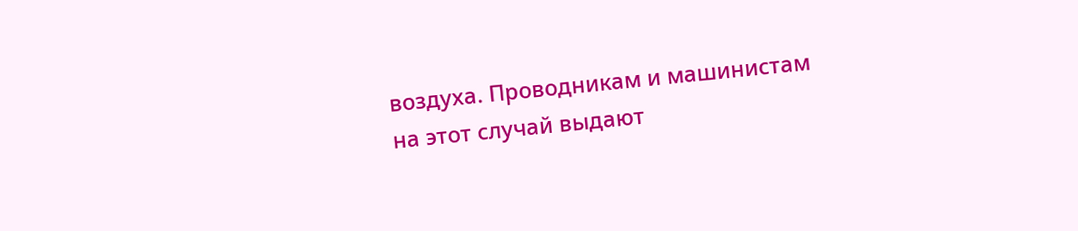воздуха. Проводникам и машинистам на этот случай выдают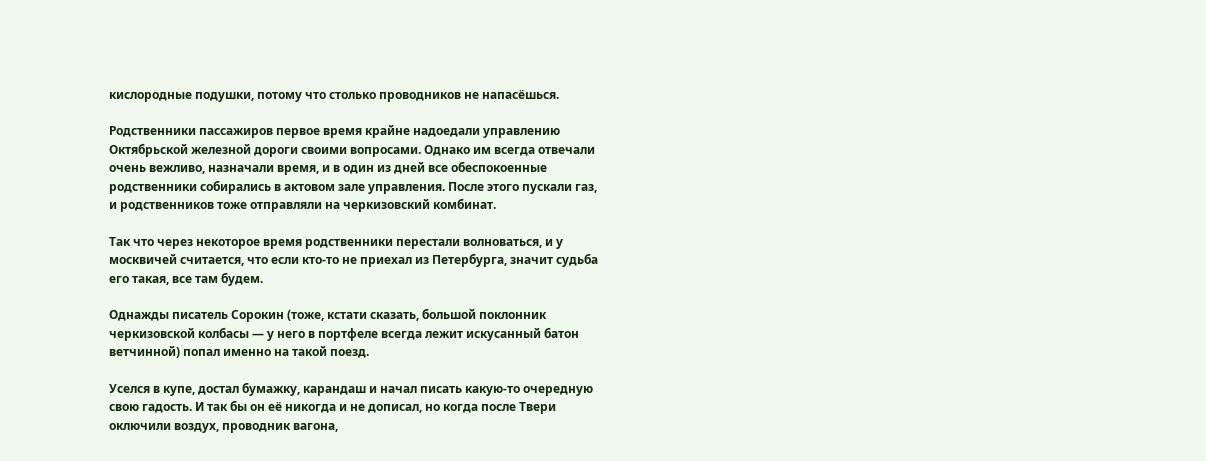кислородные подушки, потому что столько проводников не напасёшься.

Родственники пассажиров первое время крайне надоедали управлению Октябрьской железной дороги своими вопросами. Однако им всегда отвечали очень вежливо, назначали время, и в один из дней все обеспокоенные родственники собирались в актовом зале управления. После этого пускали газ, и родственников тоже отправляли на черкизовский комбинат.

Так что через некоторое время родственники перестали волноваться, и у москвичей считается, что если кто-то не приехал из Петербурга, значит судьба его такая, все там будем.

Однажды писатель Сорокин (тоже, кстати сказать, большой поклонник черкизовской колбасы — у него в портфеле всегда лежит искусанный батон ветчинной) попал именно на такой поезд.

Уселся в купе, достал бумажку, карандаш и начал писать какую-то очередную свою гадость. И так бы он её никогда и не дописал, но когда после Твери оключили воздух, проводник вагона,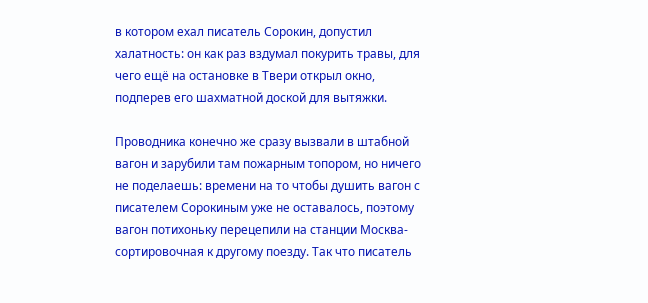в котором ехал писатель Сорокин, допустил халатность: он как раз вздумал покурить травы, для чего ещё на остановке в Твери открыл окно, подперев его шахматной доской для вытяжки.

Проводника конечно же сразу вызвали в штабной вагон и зарубили там пожарным топором, но ничего не поделаешь: времени на то чтобы душить вагон с писателем Сорокиным уже не оставалось, поэтому вагон потихоньку перецепили на станции Москва-сортировочная к другому поезду. Так что писатель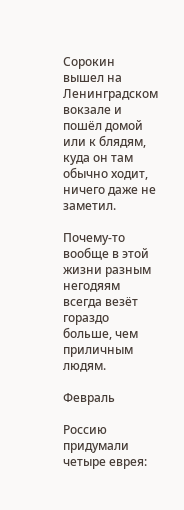Сорокин вышел на Ленинградском вокзале и пошёл домой или к блядям, куда он там обычно ходит, ничего даже не заметил.

Почему-то вообще в этой жизни разным негодяям всегда везёт гораздо больше, чем приличным людям.

Февраль

Россию придумали четыре еврея: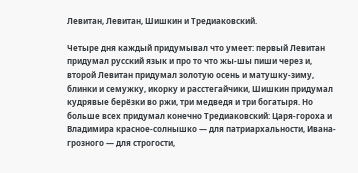Левитан, Левитан, Шишкин и Тредиаковский.

Четыре дня каждый придумывал что умеет: первый Левитан придумал русский язык и про то что жы-шы пиши через и, второй Левитан придумал золотую осень и матушку-зиму, блинки и семужку, икорку и расстегайчики, Шишкин придумал кудрявые берёзки во ржи, три медведя и три богатыря. Но больше всех придумал конечно Тредиаковский: Царя-гороха и Владимира красное-солнышко — для патриархальности, Ивана-грозного — для строгости,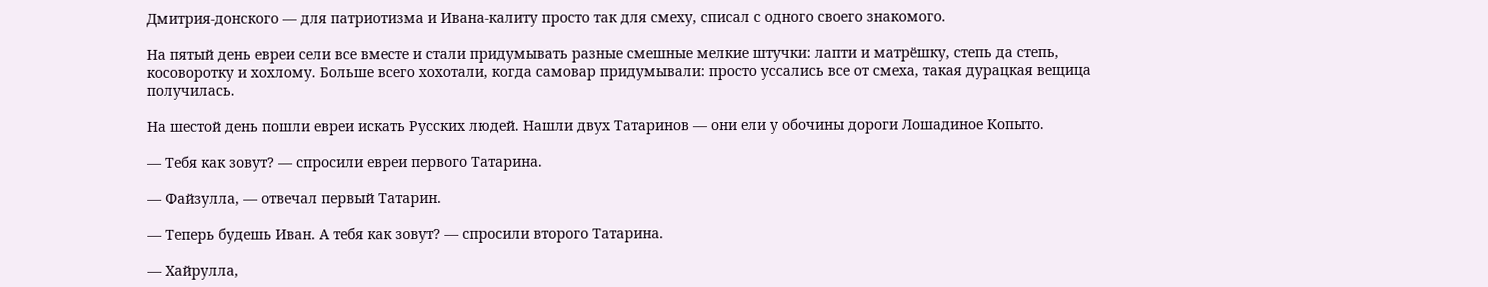Дмитрия-донского — для патриотизма и Ивана-калиту просто так для смеху, списал с одного своего знакомого.

На пятый день евреи сели все вместе и стали придумывать разные смешные мелкие штучки: лапти и матрёшку, степь да степь, косоворотку и хохлому. Больше всего хохотали, когда самовар придумывали: просто уссались все от смеха, такая дурацкая вещица получилась.

На шестой день пошли евреи искать Русских людей. Нашли двух Татаринов — они ели у обочины дороги Лошадиное Копыто.

— Тебя как зовут? — спросили евреи первого Татарина.

— Файзулла, — отвечал первый Татарин.

— Теперь будешь Иван. А тебя как зовут? — спросили второго Татарина.

— Хайрулла,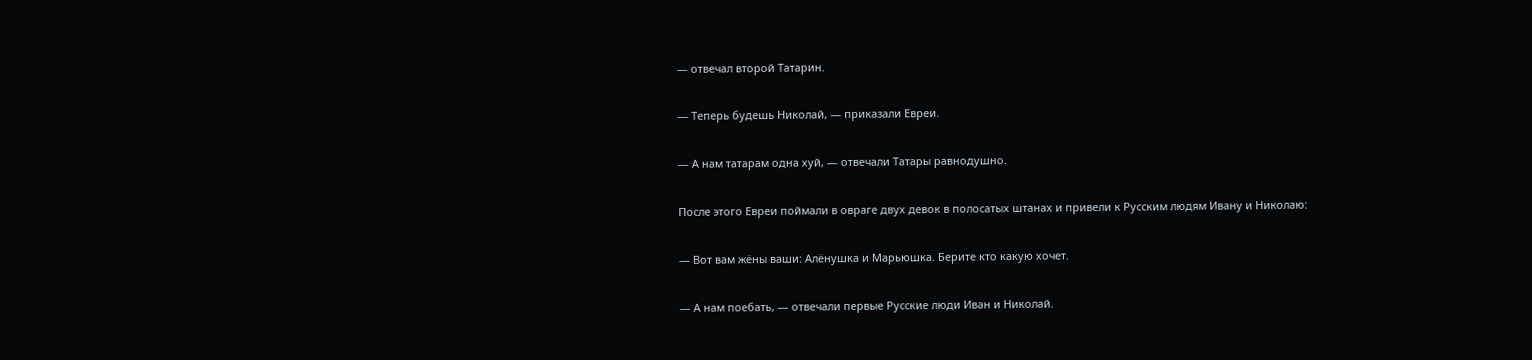— отвечал второй Татарин.

— Теперь будешь Николай, — приказали Евреи.

— А нам татарам одна хуй, — отвечали Татары равнодушно.

После этого Евреи поймали в овраге двух девок в полосатых штанах и привели к Русским людям Ивану и Николаю:

— Вот вам жёны ваши: Алёнушка и Марьюшка. Берите кто какую хочет.

— А нам поебать, — отвечали первые Русские люди Иван и Николай.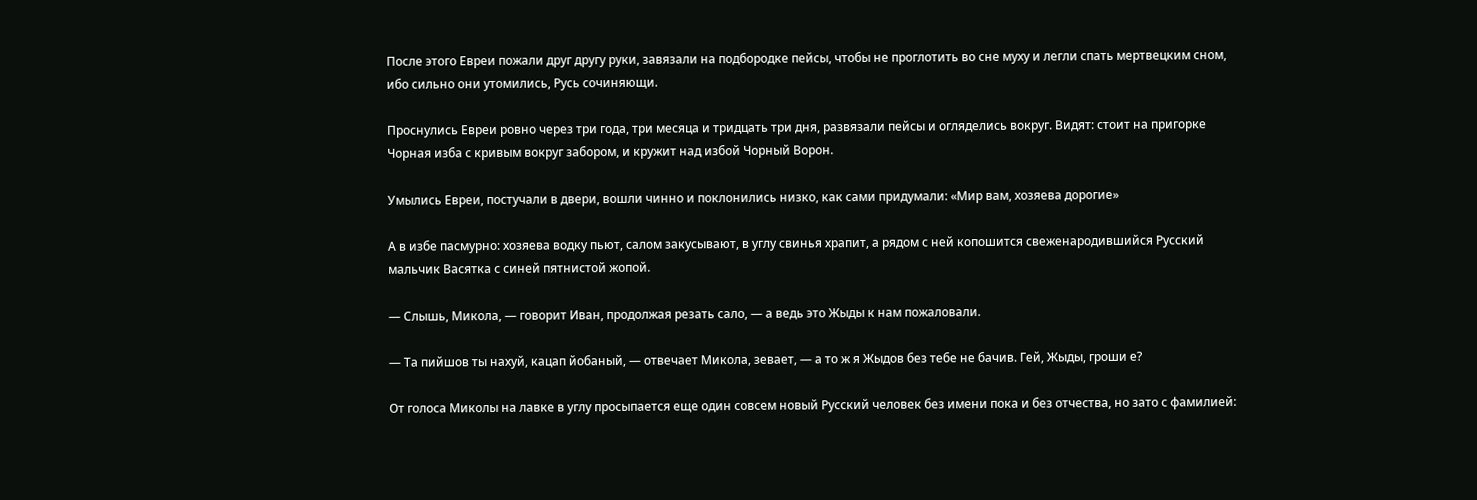После этого Евреи пожали друг другу руки, завязали на подбородке пейсы, чтобы не проглотить во сне муху и легли спать мертвецким сном, ибо сильно они утомились, Русь сочиняющи.

Проснулись Евреи ровно через три года, три месяца и тридцать три дня, развязали пейсы и огляделись вокруг. Видят: стоит на пригорке Чорная изба с кривым вокруг забором, и кружит над избой Чорный Ворон.

Умылись Евреи, постучали в двери, вошли чинно и поклонились низко, как сами придумали: «Мир вам, хозяева дорогие»

А в избе пасмурно: хозяева водку пьют, салом закусывают, в углу свинья храпит, а рядом с ней копошится свеженародившийся Русский мальчик Васятка с синей пятнистой жопой.

— Слышь, Микола, — говорит Иван, продолжая резать сало, — а ведь это Жыды к нам пожаловали.

— Та пийшов ты нахуй, кацап йобаный, — отвечает Микола, зевает, — а то ж я Жыдов без тебе не бачив. Гей, Жыды, гроши е?

От голоса Миколы на лавке в углу просыпается еще один совсем новый Русский человек без имени пока и без отчества, но зато с фамилией: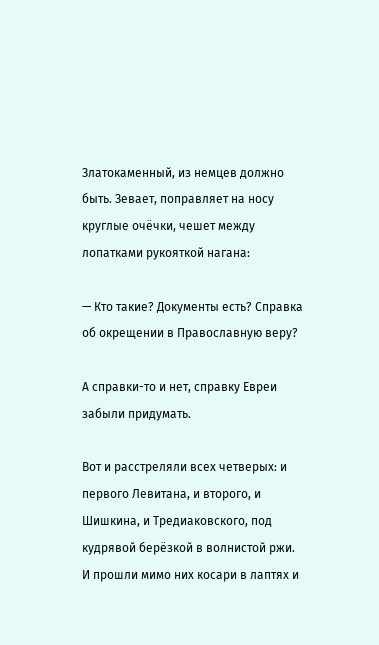Златокаменный, из немцев должно быть. Зевает, поправляет на носу круглые очёчки, чешет между лопатками рукояткой нагана:

— Кто такие? Документы есть? Справка об окрещении в Православную веру?

А справки-то и нет, справку Евреи забыли придумать.

Вот и расстреляли всех четверых: и первого Левитана, и второго, и Шишкина, и Тредиаковского, под кудрявой берёзкой в волнистой ржи. И прошли мимо них косари в лаптях и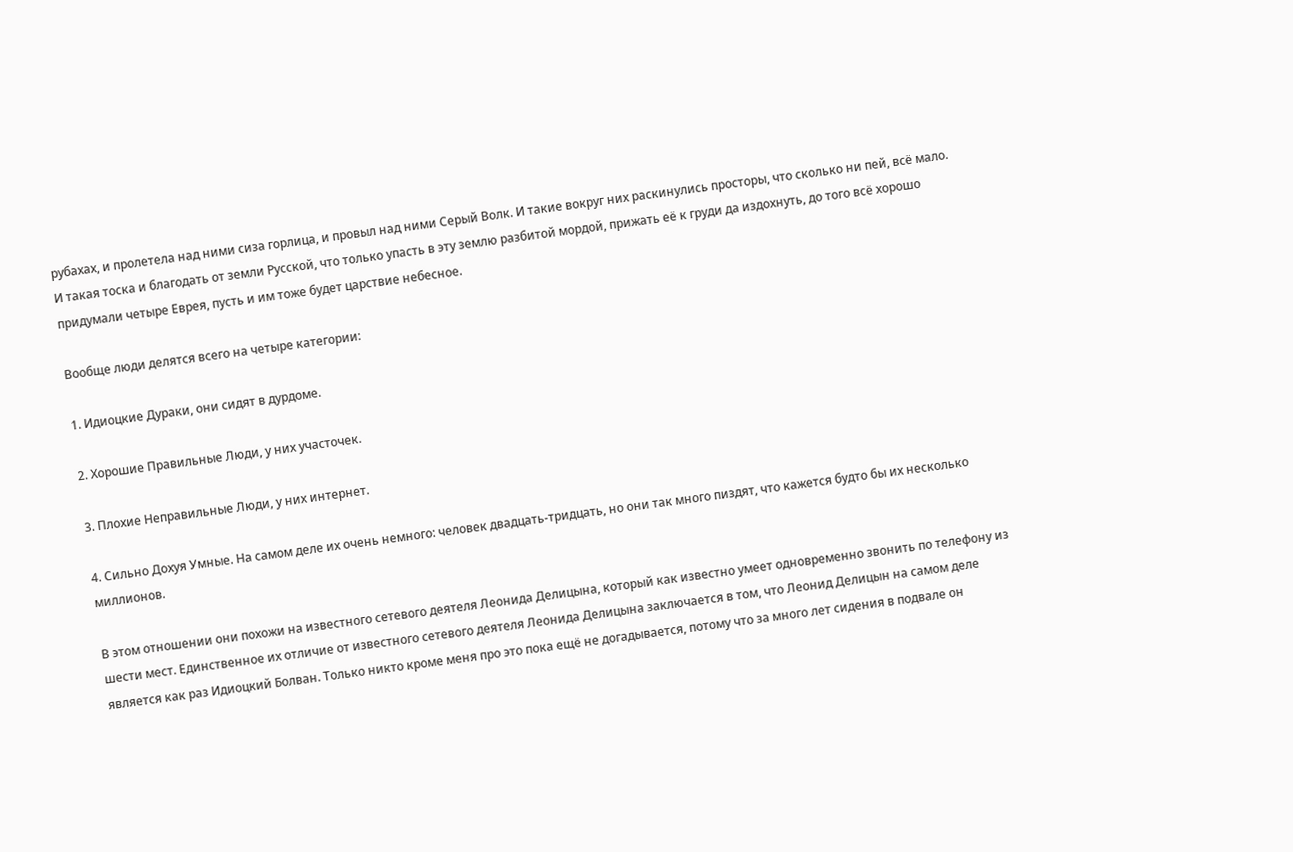рубахах, и пролетела над ними сиза горлица, и провыл над ними Серый Волк. И такие вокруг них раскинулись просторы, что сколько ни пей, всё мало. И такая тоска и благодать от земли Русской, что только упасть в эту землю разбитой мордой, прижать её к груди да издохнуть, до того всё хорошо придумали четыре Еврея, пусть и им тоже будет царствие небесное.

Вообще люди делятся всего на четыре категории:

1. Идиоцкие Дураки, они сидят в дурдоме.

2. Хорошие Правильные Люди, у них участочек.

3. Плохие Неправильные Люди, у них интернет.

4. Сильно Дохуя Умные. На самом деле их очень немного: человек двадцать-тридцать, но они так много пиздят, что кажется будто бы их несколько миллионов.

В этом отношении они похожи на известного сетевого деятеля Леонида Делицына, который как известно умеет одновременно звонить по телефону из шести мест. Единственное их отличие от известного сетевого деятеля Леонида Делицына заключается в том, что Леонид Делицын на самом деле является как раз Идиоцкий Болван. Только никто кроме меня про это пока ещё не догадывается, потому что за много лет сидения в подвале он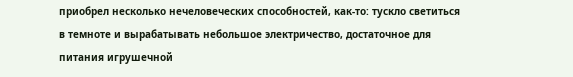приобрел несколько нечеловеческих способностей, как-то: тускло светиться в темноте и вырабатывать небольшое электричество, достаточное для питания игрушечной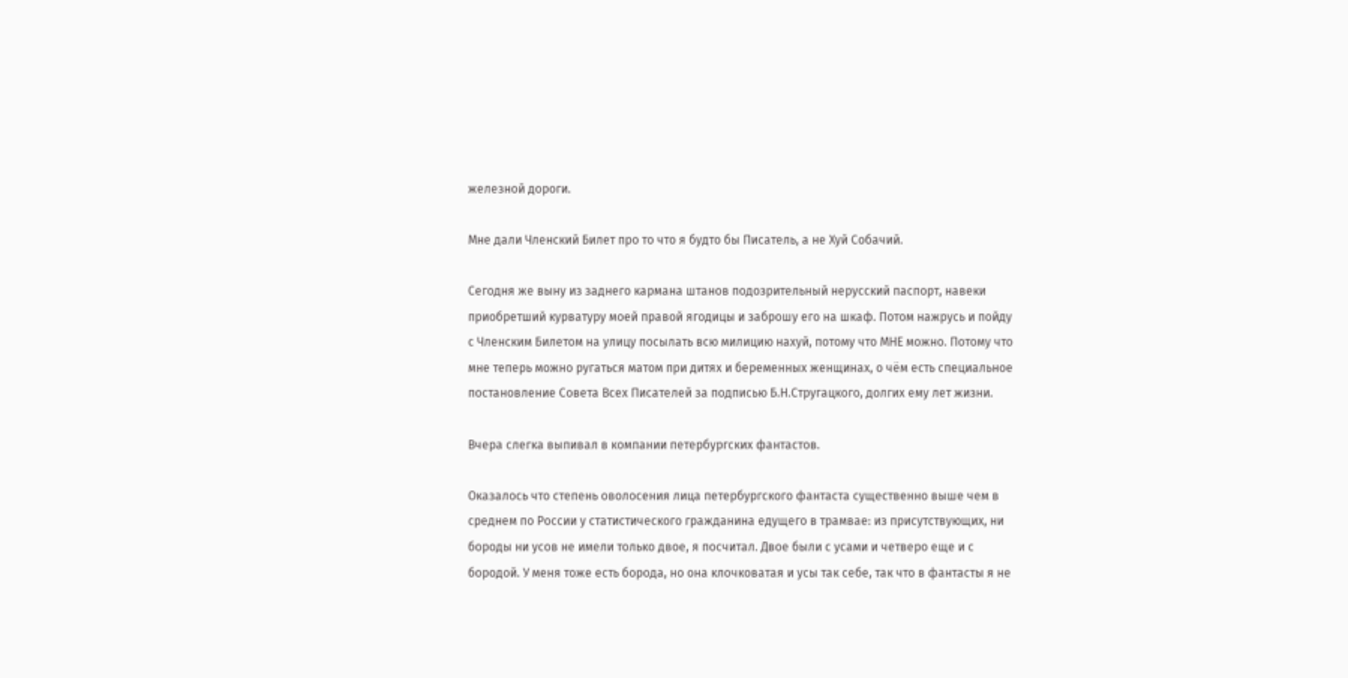железной дороги.

Мне дали Членский Билет про то что я будто бы Писатель, а не Хуй Собачий.

Сегодня же выну из заднего кармана штанов подозрительный нерусский паспорт, навеки приобретший курватуру моей правой ягодицы и заброшу его на шкаф. Потом нажрусь и пойду с Членским Билетом на улицу посылать всю милицию нахуй, потому что МНЕ можно. Потому что мне теперь можно ругаться матом при дитях и беременных женщинах, о чём есть специальное постановление Совета Всех Писателей за подписью Б.Н.Стругацкого, долгих ему лет жизни.

Вчера слегка выпивал в компании петербургских фантастов.

Оказалось что степень оволосения лица петербургского фантаста существенно выше чем в среднем по России у статистического гражданина едущего в трамвае: из присутствующих, ни бороды ни усов не имели только двое, я посчитал. Двое были с усами и четверо еще и с бородой. У меня тоже есть борода, но она клочковатая и усы так себе, так что в фантасты я не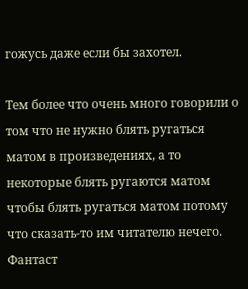гожусь даже если бы захотел.

Тем более что очень много говорили о том что не нужно блять ругаться матом в произведениях, а то некоторые блять ругаются матом чтобы блять ругаться матом потому что сказать-то им читателю нечего. Фантаст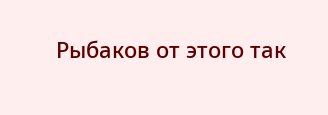Рыбаков от этого так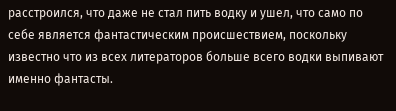расстроился, что даже не стал пить водку и ушел, что само по себе является фантастическим происшествием, поскольку известно что из всех литераторов больше всего водки выпивают именно фантасты.